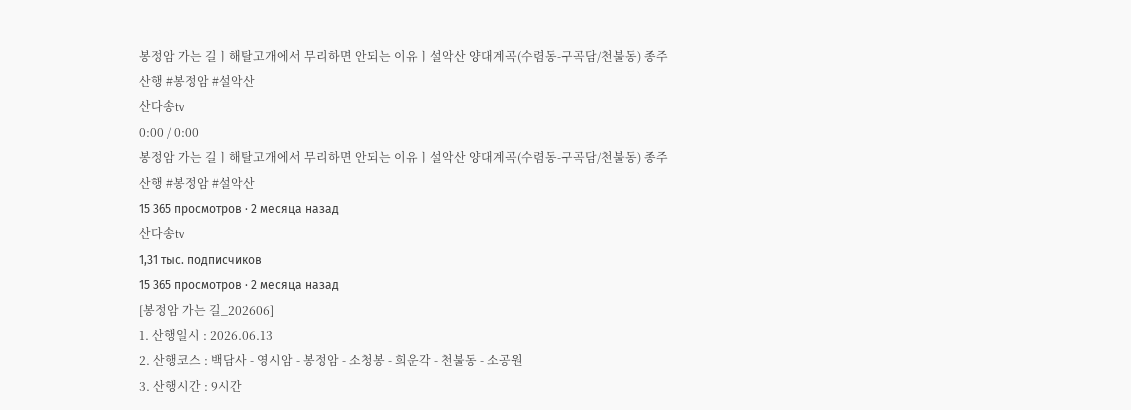봉정암 가는 길ㅣ해탈고개에서 무리하면 안되는 이유ㅣ설악산 양대계곡(수렴동-구곡담/천불동) 종주 산행 #봉정암 #설악산
산다송tv
0:00 / 0:00
봉정암 가는 길ㅣ해탈고개에서 무리하면 안되는 이유ㅣ설악산 양대계곡(수렴동-구곡담/천불동) 종주 산행 #봉정암 #설악산
15 365 просмотров · 2 месяца назад
산다송tv
1,31 тыс. подписчиков
15 365 просмотров · 2 месяца назад
[봉정암 가는 길_202606]
1. 산행일시 : 2026.06.13
2. 산행코스 : 백담사 - 영시암 - 봉정암 - 소청봉 - 희운각 - 천불동 - 소공원
3. 산행시간 : 9시간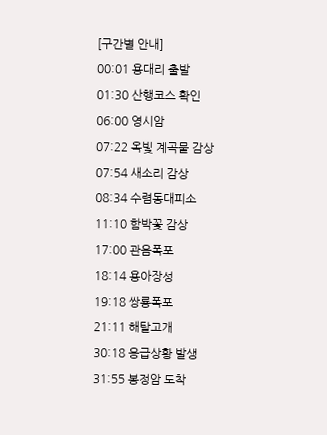[구간별 안내]
00:01 용대리 출발
01:30 산행코스 확인
06:00 영시암
07:22 옥빛 계곡물 감상
07:54 새소리 감상
08:34 수렴동대피소
11:10 함박꽃 감상
17:00 관음폭포
18:14 용아장성
19:18 쌍룡폭포
21:11 해탈고개
30:18 응급상황 발생
31:55 봉정암 도착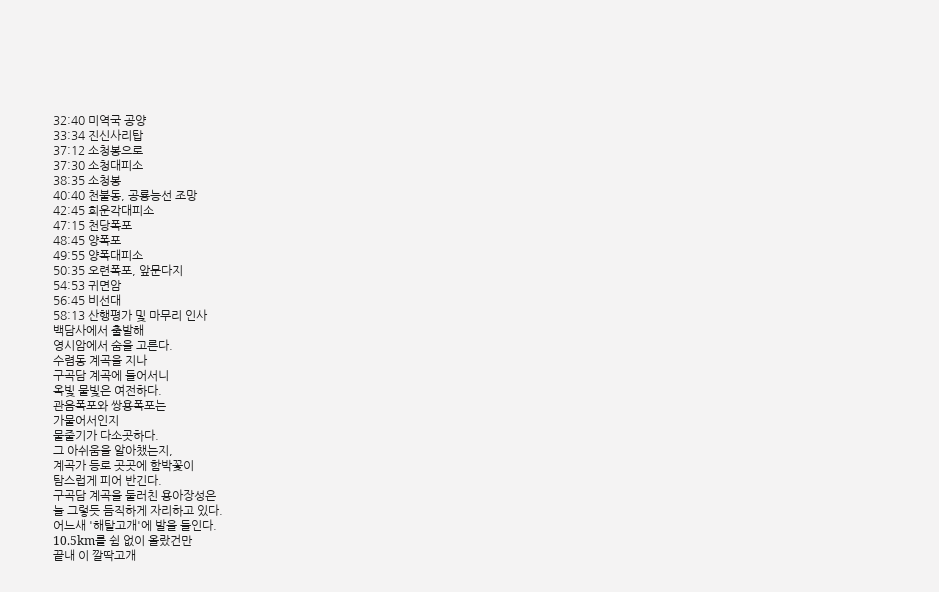32:40 미역국 공양
33:34 진신사리탑
37:12 소청봉으로
37:30 소청대피소
38:35 소청봉
40:40 천불동, 공룡능선 조망
42:45 희운각대피소
47:15 천당폭포
48:45 양폭포
49:55 양폭대피소
50:35 오련폭포, 앞문다지
54:53 귀면암
56:45 비선대
58:13 산행평가 및 마무리 인사
백담사에서 출발해
영시암에서 숨을 고른다.
수렴동 계곡을 지나
구곡담 계곡에 들어서니
옥빛 물빛은 여전하다.
관음폭포와 쌍용폭포는
가물어서인지
물줄기가 다소곳하다.
그 아쉬움을 알아챘는지,
계곡가 등로 곳곳에 함박꽃이
탐스럽게 피어 반긴다.
구곡담 계곡을 둘러친 용아장성은
늘 그렇듯 듬직하게 자리하고 있다.
어느새 '해탈고개'에 발을 들인다.
10.5km를 쉼 없이 올랐건만
끝내 이 깔딱고개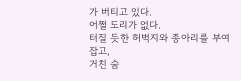가 버티고 있다.
어쩔 도리가 없다.
터질 듯한 허벅지와 종아리를 부여잡고,
거친 숨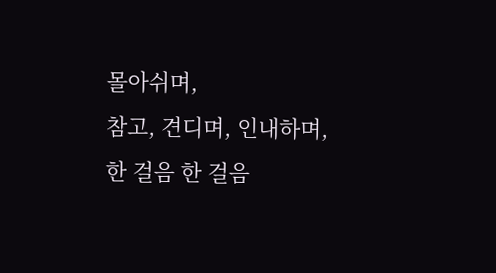몰아쉬며,
참고, 견디며, 인내하며,
한 걸음 한 걸음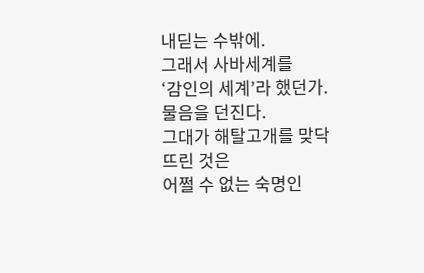내딛는 수밖에.
그래서 사바세계를
‘감인의 세계’라 했던가.
물음을 던진다.
그대가 해탈고개를 맞닥뜨린 것은
어쩔 수 없는 숙명인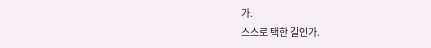가.
스스로 택한 길인가.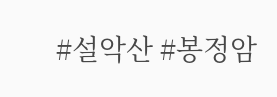#설악산 #봉정암